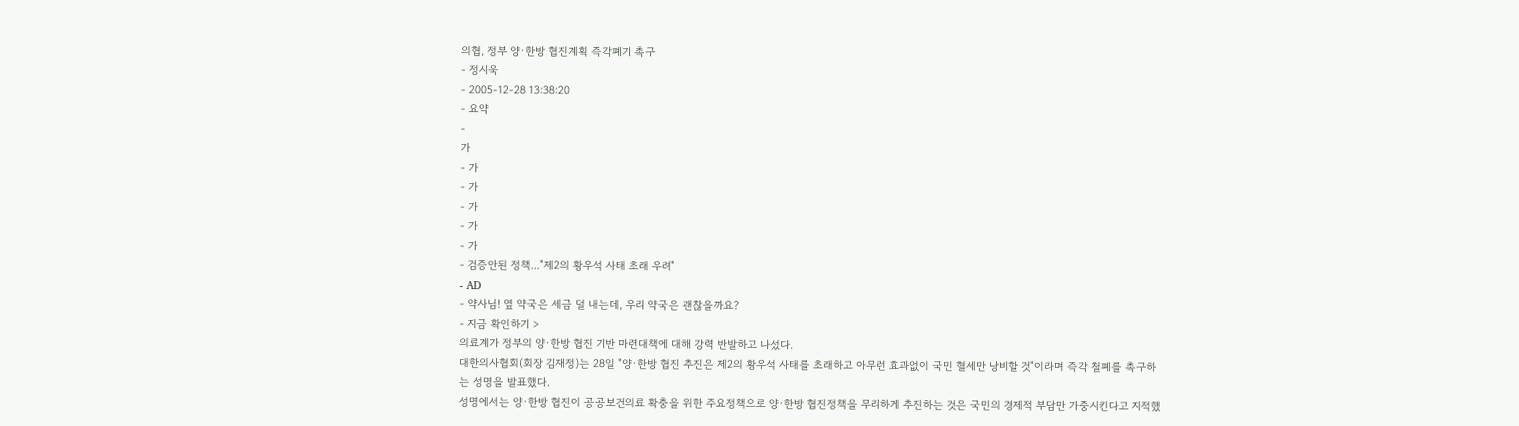의협, 정부 양·한방 협진계획 즉각폐기 촉구
- 정시욱
- 2005-12-28 13:38:20
- 요약
-
가
- 가
- 가
- 가
- 가
- 가
- 검증안된 정책..."제2의 황우석 사태 초래 우려"
- AD
- 약사님! 옆 약국은 세금 덜 내는데, 우리 약국은 괜찮을까요?
- 지금 확인하기 >
의료계가 정부의 양·한방 협진 기반 마련대책에 대해 강력 반발하고 나섰다.
대한의사협회(회장 김재정)는 28일 "양·한방 협진 추진은 제2의 황우석 사태를 초래하고 아무런 효과없이 국민 혈세만 낭비할 것"이라며 즉각 철폐를 촉구하는 성명을 발표했다.
성명에서는 양·한방 협진이 공공보건의료 확충을 위한 주요정책으로 양·한방 협진정책을 무리하게 추진하는 것은 국민의 경제적 부담만 가중시킨다고 지적했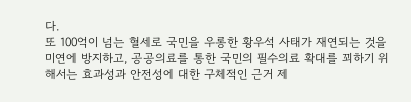다.
또 100억이 넘는 혈세로 국민을 우롱한 황우석 사태가 재연되는 것을 미연에 방지하고, 공공의료를 통한 국민의 필수의료 확대를 꾀하기 위해서는 효과성과 안전성에 대한 구체적인 근거 제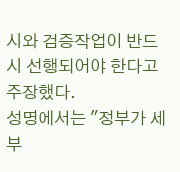시와 검증작업이 반드시 선행되어야 한다고 주장했다.
성명에서는 "정부가 세부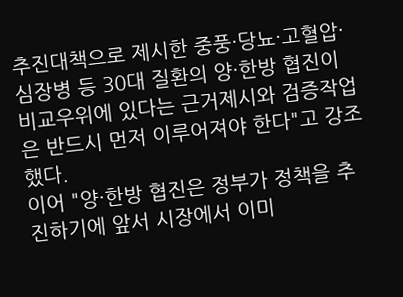추진대책으로 제시한 중풍·당뇨·고혈압·심장병 등 30대 질환의 양·한방 협진이 비교우위에 있다는 근거제시와 검증작업은 반드시 먼저 이루어져야 한다"고 강조했다.
이어 "양·한방 협진은 정부가 정책을 추진하기에 앞서 시장에서 이미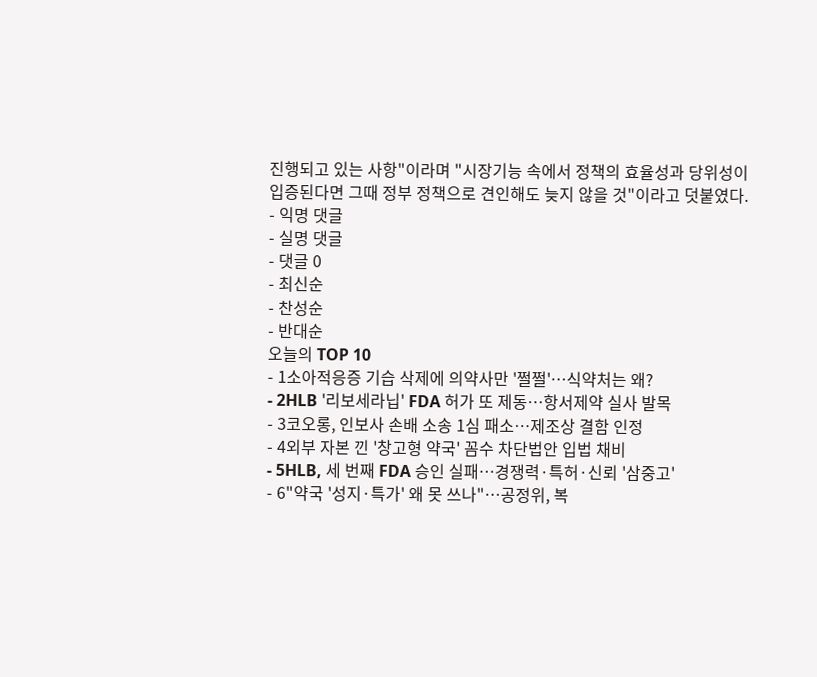진행되고 있는 사항"이라며 "시장기능 속에서 정책의 효율성과 당위성이 입증된다면 그때 정부 정책으로 견인해도 늦지 않을 것"이라고 덧붙였다.
- 익명 댓글
- 실명 댓글
- 댓글 0
- 최신순
- 찬성순
- 반대순
오늘의 TOP 10
- 1소아적응증 기습 삭제에 의약사만 '쩔쩔'…식약처는 왜?
- 2HLB '리보세라닙' FDA 허가 또 제동…항서제약 실사 발목
- 3코오롱, 인보사 손배 소송 1심 패소…제조상 결함 인정
- 4외부 자본 낀 '창고형 약국' 꼼수 차단법안 입법 채비
- 5HLB, 세 번째 FDA 승인 실패…경쟁력·특허·신뢰 '삼중고'
- 6"약국 '성지·특가' 왜 못 쓰나"…공정위, 복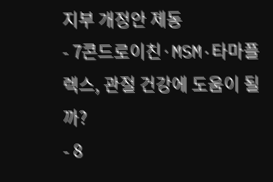지부 개정안 제동
- 7콘드로이친·MSM·타마플렉스, 관절 건강에 도움이 될까?
- 8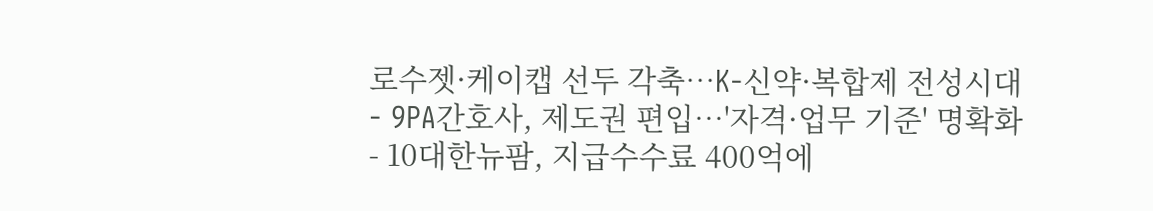로수젯·케이캡 선두 각축…K-신약·복합제 전성시대
- 9PA간호사, 제도권 편입…'자격·업무 기준' 명확화
- 10대한뉴팜, 지급수수료 400억에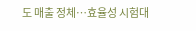도 매출 정체…효율성 시험대